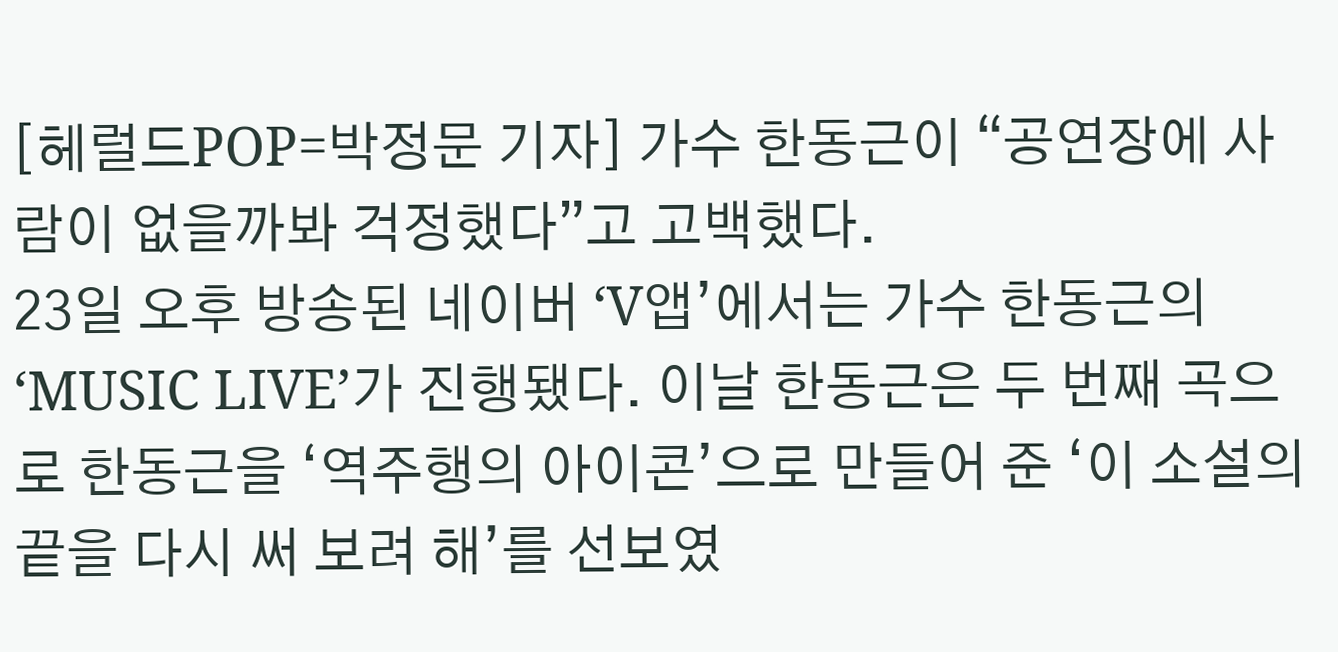[헤럴드POP=박정문 기자] 가수 한동근이 “공연장에 사람이 없을까봐 걱정했다”고 고백했다.
23일 오후 방송된 네이버 ‘V앱’에서는 가수 한동근의 ‘MUSIC LIVE’가 진행됐다. 이날 한동근은 두 번째 곡으로 한동근을 ‘역주행의 아이콘’으로 만들어 준 ‘이 소설의 끝을 다시 써 보려 해’를 선보였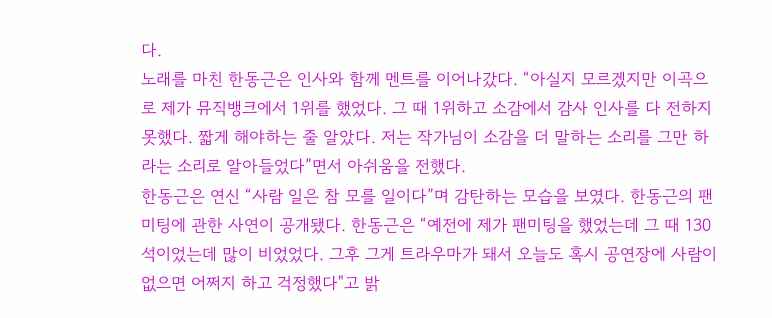다.
노래를 마친 한동근은 인사와 함께 멘트를 이어나갔다. “아실지 모르겠지만 이곡으로 제가 뮤직뱅크에서 1위를 했었다. 그 때 1위하고 소감에서 감사 인사를 다 전하지 못했다. 짧게 해야하는 줄 알았다. 저는 작가님이 소감을 더 말하는 소리를 그만 하라는 소리로 알아들었다”면서 아쉬움을 전했다.
한동근은 연신 “사람 일은 참 모를 일이다”며 감탄하는 모습을 보였다. 한동근의 팬미팅에 관한 사연이 공개됐다. 한동근은 “예전에 제가 팬미팅을 했었는데 그 때 130석이었는데 많이 비었었다. 그후 그게 트라우마가 돼서 오늘도 혹시 공연장에 사람이 없으면 어쩌지 하고 걱정했다"고 밝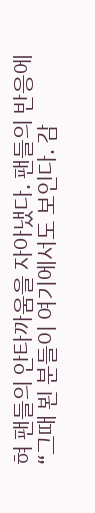혀 팬들의 안타까움을 자아냈다. 팬들의 반응에 “그때 뵌 분들이 여기에서도 보인다. 감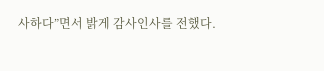사하다”면서 밝게 감사인사를 전했다.